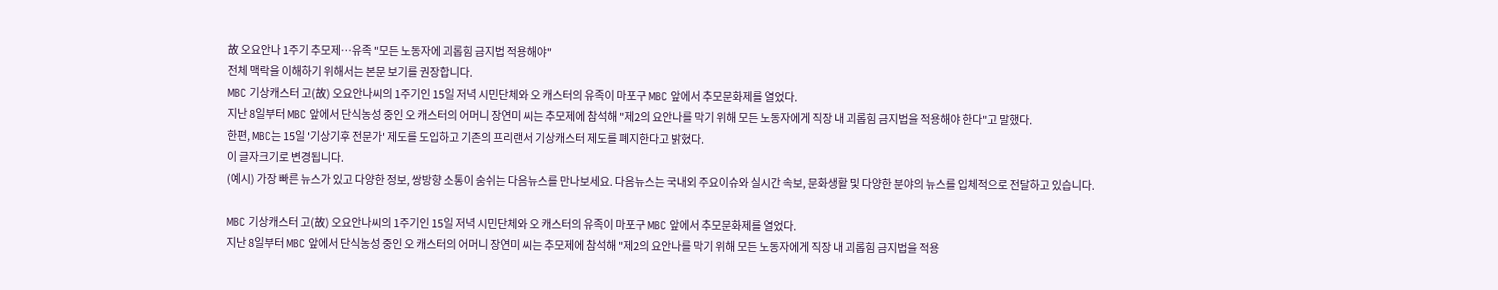故 오요안나 1주기 추모제…유족 "모든 노동자에 괴롭힘 금지법 적용해야"
전체 맥락을 이해하기 위해서는 본문 보기를 권장합니다.
MBC 기상캐스터 고(故) 오요안나씨의 1주기인 15일 저녁 시민단체와 오 캐스터의 유족이 마포구 MBC 앞에서 추모문화제를 열었다.
지난 8일부터 MBC 앞에서 단식농성 중인 오 캐스터의 어머니 장연미 씨는 추모제에 참석해 "제2의 요안나를 막기 위해 모든 노동자에게 직장 내 괴롭힘 금지법을 적용해야 한다"고 말했다.
한편, MBC는 15일 '기상기후 전문가' 제도를 도입하고 기존의 프리랜서 기상캐스터 제도를 폐지한다고 밝혔다.
이 글자크기로 변경됩니다.
(예시) 가장 빠른 뉴스가 있고 다양한 정보, 쌍방향 소통이 숨쉬는 다음뉴스를 만나보세요. 다음뉴스는 국내외 주요이슈와 실시간 속보, 문화생활 및 다양한 분야의 뉴스를 입체적으로 전달하고 있습니다.

MBC 기상캐스터 고(故) 오요안나씨의 1주기인 15일 저녁 시민단체와 오 캐스터의 유족이 마포구 MBC 앞에서 추모문화제를 열었다.
지난 8일부터 MBC 앞에서 단식농성 중인 오 캐스터의 어머니 장연미 씨는 추모제에 참석해 "제2의 요안나를 막기 위해 모든 노동자에게 직장 내 괴롭힘 금지법을 적용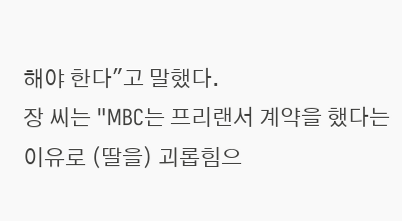해야 한다"고 말했다.
장 씨는 "MBC는 프리랜서 계약을 했다는 이유로 (딸을) 괴롭힘으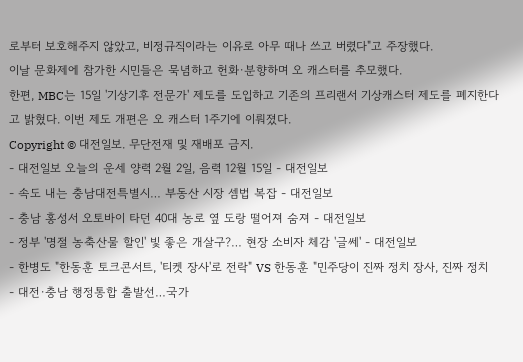로부터 보호해주지 않았고, 비정규직이라는 이유로 아무 때나 쓰고 버렸다"고 주장했다.
이날 문화제에 참가한 시민들은 묵념하고 헌화·분향하며 오 캐스터를 추모했다.
한편, MBC는 15일 '기상기후 전문가' 제도를 도입하고 기존의 프리랜서 기상캐스터 제도를 폐지한다고 밝혔다. 이번 제도 개편은 오 캐스터 1주기에 이뤄졌다.
Copyright © 대전일보. 무단전재 및 재배포 금지.
- 대전일보 오늘의 운세 양력 2월 2일, 음력 12월 15일 - 대전일보
- 속도 내는 충남대전특별시… 부동산 시장 셈법 복잡 - 대전일보
- 충남 홍성서 오토바이 타던 40대 농로 옆 도랑 떨어져 숨져 - 대전일보
- 정부 '명절 농축산물 할인' 빛 좋은 개살구?… 현장 소비자 체감 '글쎄' - 대전일보
- 한병도 "한동훈 토크콘서트, '티켓 장사'로 전락" VS 한동훈 "민주당이 진짜 정치 장사, 진짜 정치
- 대전·충남 행정통합 출발선…국가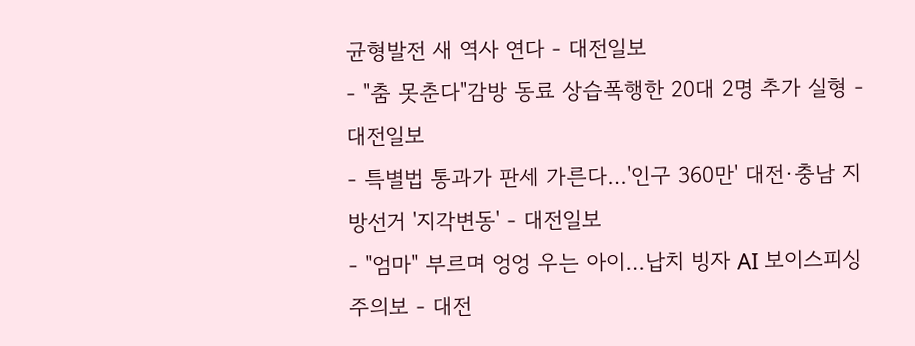균형발전 새 역사 연다 - 대전일보
- "춤 못춘다"감방 동료 상습폭행한 20대 2명 추가 실형 - 대전일보
- 특별법 통과가 판세 가른다…'인구 360만' 대전·충남 지방선거 '지각변동' - 대전일보
- "엄마" 부르며 엉엉 우는 아이…납치 빙자 AI 보이스피싱 주의보 - 대전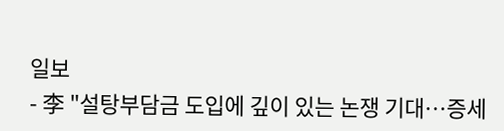일보
- 李 "설탕부담금 도입에 깊이 있는 논쟁 기대…증세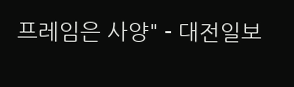프레임은 사양" - 대전일보